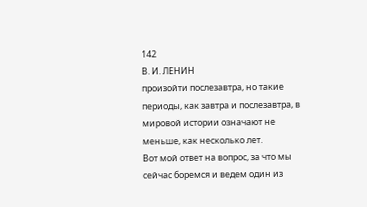142
В. И. ЛЕНИН
произойти послезавтра, но такие периоды, как завтра и послезавтра, в мировой истории означают не меньше, как несколько лет.
Вот мой ответ на вопрос, за что мы сейчас боремся и ведем один из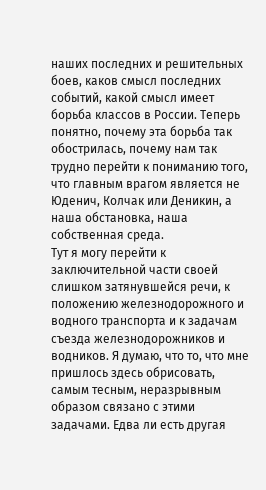наших последних и решительных боев, каков смысл последних событий, какой смысл имеет борьба классов в России. Теперь понятно, почему эта борьба так обострилась, почему нам так трудно перейти к пониманию того, что главным врагом является не Юденич, Колчак или Деникин, а наша обстановка, наша собственная среда.
Тут я могу перейти к заключительной части своей слишком затянувшейся речи, к положению железнодорожного и водного транспорта и к задачам съезда железнодорожников и водников. Я думаю, что то, что мне пришлось здесь обрисовать, самым тесным, неразрывным образом связано с этими задачами. Едва ли есть другая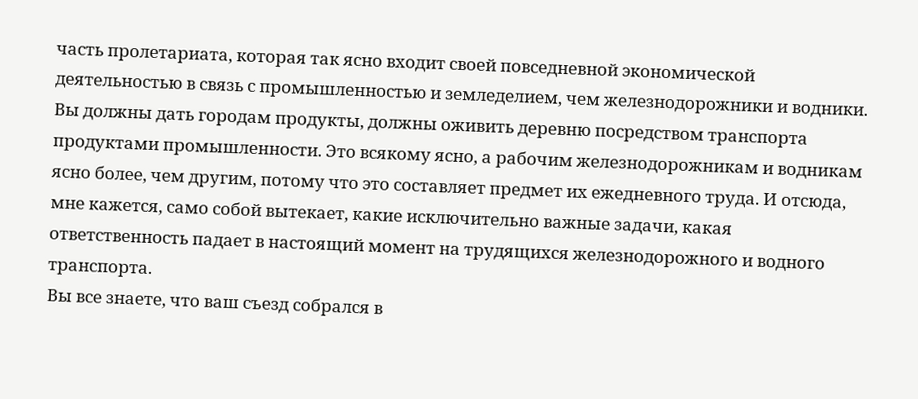часть пролетариата, которая так ясно входит своей повседневной экономической деятельностью в связь с промышленностью и земледелием, чем железнодорожники и водники. Вы должны дать городам продукты, должны оживить деревню посредством транспорта продуктами промышленности. Это всякому ясно, а рабочим железнодорожникам и водникам ясно более, чем другим, потому что это составляет предмет их ежедневного труда. И отсюда, мне кажется, само собой вытекает, какие исключительно важные задачи, какая ответственность падает в настоящий момент на трудящихся железнодорожного и водного транспорта.
Вы все знаете, что ваш съезд собрался в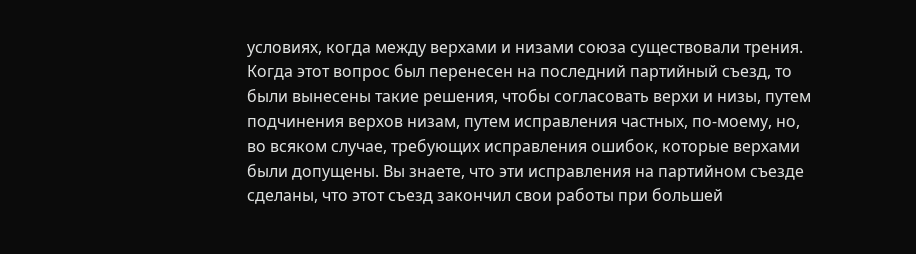условиях, когда между верхами и низами союза существовали трения. Когда этот вопрос был перенесен на последний партийный съезд, то были вынесены такие решения, чтобы согласовать верхи и низы, путем подчинения верхов низам, путем исправления частных, по-моему, но, во всяком случае, требующих исправления ошибок, которые верхами были допущены. Вы знаете, что эти исправления на партийном съезде сделаны, что этот съезд закончил свои работы при большей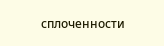сплоченности